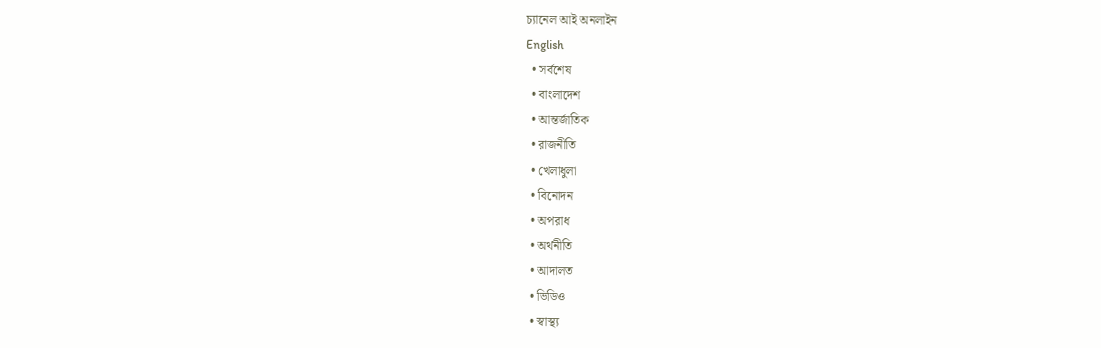চ্যানেল আই অনলাইন
English
  • সর্বশেষ
  • বাংলাদেশ
  • আন্তর্জাতিক
  • রাজনীতি
  • খেলাধুলা
  • বিনোদন
  • অপরাধ
  • অর্থনীতি
  • আদালত
  • ভিডিও
  • স্বাস্থ্য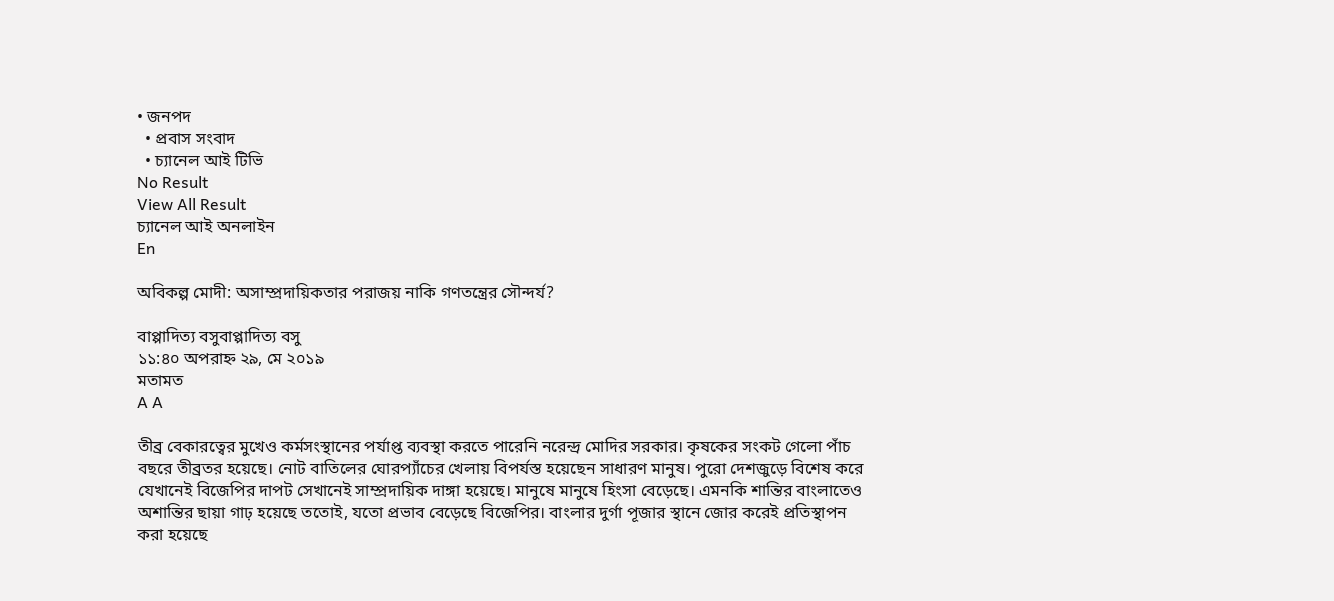• জনপদ
  • প্রবাস সংবাদ
  • চ্যানেল আই টিভি
No Result
View All Result
চ্যানেল আই অনলাইন
En

অবিকল্প মোদী: অসাম্প্রদায়িকতার পরাজয় নাকি গণতন্ত্রের সৌন্দর্য?

বাপ্পাদিত্য বসুবাপ্পাদিত্য বসু
১১:৪০ অপরাহ্ন ২৯, মে ২০১৯
মতামত
A A

তীব্র বেকারত্বের মুখেও কর্মসংস্থানের পর্যাপ্ত ব্যবস্থা করতে পারেনি নরেন্দ্র মোদির সরকার। কৃষকের সংকট গেলো পাঁচ বছরে তীব্রতর হয়েছে। নোট বাতিলের ঘোরপ্যাঁচের খেলায় বিপর্যস্ত হয়েছেন সাধারণ মানুষ। পুরো দেশজুড়ে বিশেষ করে যেখানেই বিজেপির দাপট সেখানেই সাম্প্রদায়িক দাঙ্গা হয়েছে। মানুষে মানুষে হিংসা বেড়েছে। এমনকি শান্তির বাংলাতেও অশান্তির ছায়া গাঢ় হয়েছে ততোই, যতো প্রভাব বেড়েছে বিজেপির। বাংলার দুর্গা পূজার স্থানে জোর করেই প্রতিস্থাপন করা হয়েছে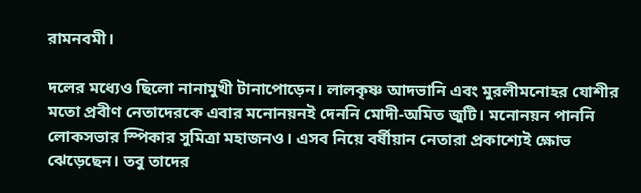রামনবমী।

দলের মধ্যেও ছিলো নানামুখী টানাপোড়েন। লালকৃষ্ণ আদভানি এবং মুরলীমনোহর যোশীর মতো প্রবীণ নেতাদেরকে এবার মনোনয়নই দেননি মোদী-অমিত জুটি। মনোনয়ন পাননি লোকসভার স্পিকার সুমিত্রা মহাজনও। এসব নিয়ে বর্ষীয়ান নেতারা প্রকাশ্যেই ক্ষোভ ঝেড়েছেন। তবু তাদের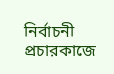নির্বাচনী প্রচারকাজে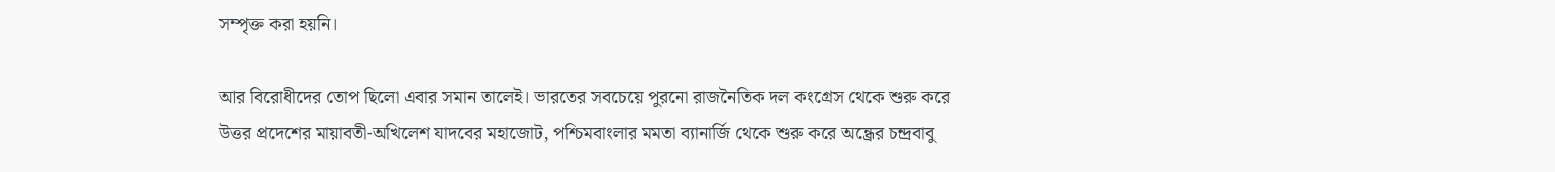সম্পৃক্ত করা হয়নি।

আর বিরোধীদের তোপ ছিলো এবার সমান তালেই। ভারতের সবচেয়ে পুরনো রাজনৈতিক দল কংগ্রেস থেকে শুরু করে উত্তর প্রদেশের মায়াবতী-অখিলেশ যাদবের মহাজোট, পশ্চিমবাংলার মমতা ব্যানার্জি থেকে শুরু করে অন্ধ্রের চন্দ্রবাবু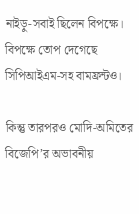নাইড়ু-সবাই ছিলেন বিপক্ষে। বিপক্ষে তোপ দেগেছে সিপিআইএম-সহ বামফ্রন্টও।

কিন্তু তারপরও মোদি-অমিতের বিজেপি’র অভাবনীয়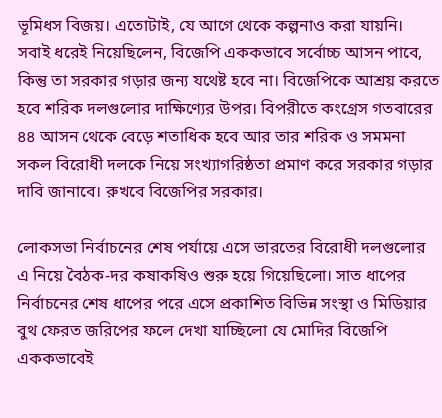ভূমিধস বিজয়। এতোটাই, যে আগে থেকে কল্পনাও করা যায়নি। সবাই ধরেই নিয়েছিলেন, বিজেপি এককভাবে সর্বোচ্চ আসন পাবে, কিন্তু তা সরকার গড়ার জন্য যথেষ্ট হবে না। বিজেপিকে আশ্রয় করতে হবে শরিক দলগুলোর দাক্ষিণ্যের উপর। বিপরীতে কংগ্রেস গতবারের ৪৪ আসন থেকে বেড়ে শতাধিক হবে আর তার শরিক ও সমমনা সকল বিরোধী দলকে নিয়ে সংখ্যাগরিষ্ঠতা প্রমাণ করে সরকার গড়ার দাবি জানাবে। রুখবে বিজেপির সরকার।

লোকসভা নির্বাচনের শেষ পর্যায়ে এসে ভারতের বিরোধী দলগুলোর এ নিয়ে বৈঠক-দর কষাকষিও শুরু হয়ে গিয়েছিলো। সাত ধাপের নির্বাচনের শেষ ধাপের পরে এসে প্রকাশিত বিভিন্ন সংস্থা ও মিডিয়ার বুথ ফেরত জরিপের ফলে দেখা যাচ্ছিলো যে মোদির বিজেপি এককভাবেই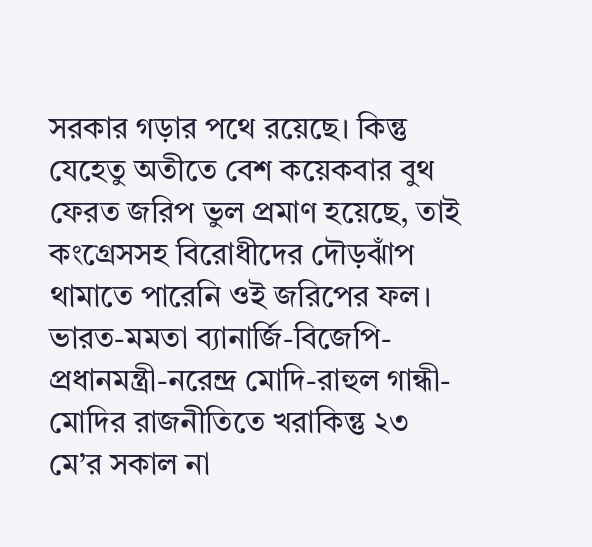সরকার গড়ার পথে রয়েছে। কিন্তু যেহেতু অতীতে বেশ কয়েকবার বুথ ফেরত জরিপ ভুল প্রমাণ হয়েছে, তাই কংগ্রেসসহ বিরোধীদের দৌড়ঝাঁপ থামাতে পারেনি ওই জরিপের ফল। ভারত-মমতা ব্যানার্জি-বিজেপি-প্রধানমন্ত্রী-নরেন্দ্র মোদি-রাহুল গান্ধী-মোদির রাজনীতিতে খরাকিন্তু ২৩ মে’র সকাল না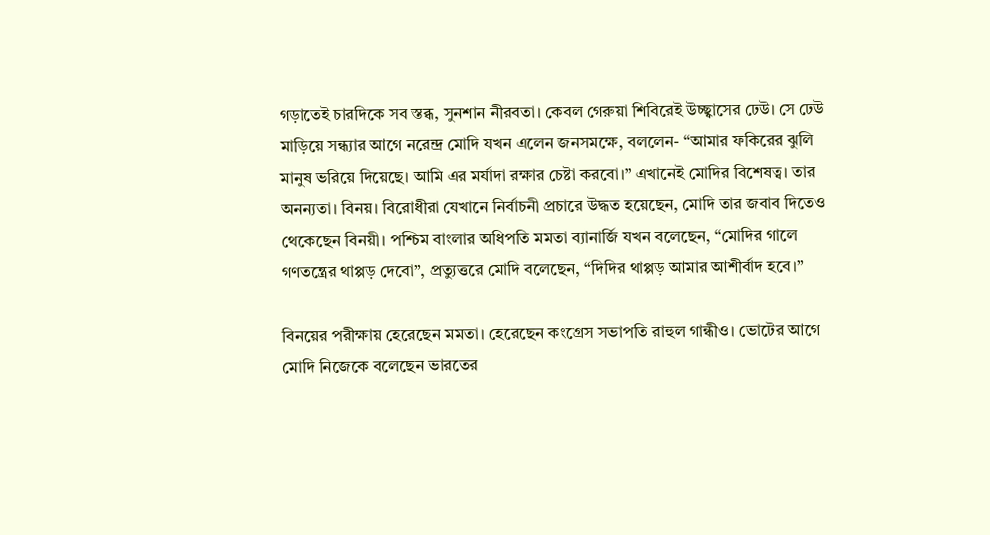গড়াতেই চারদিকে সব স্তব্ধ, সুনশান নীরবতা। কেবল গেরুয়া শিবিরেই উচ্ছ্বাসের ঢেউ। সে ঢেউ মাড়িয়ে সন্ধ্যার আগে নরেন্দ্র মোদি যখন এলেন জনসমক্ষে, বললেন- “আমার ফকিরের ঝুলি মানুষ ভরিয়ে দিয়েছে। আমি এর মর্যাদা রক্ষার চেষ্টা করবো।” এখানেই মোদির বিশেষত্ব। তার অনন্যতা। বিনয়। বিরোধীরা যেখানে নির্বাচনী প্রচারে উদ্ধত হয়েছেন, মোদি তার জবাব দিতেও থেকেছেন বিনয়ী। পশ্চিম বাংলার অধিপতি মমতা ব্যানার্জি যখন বলেছেন, “মোদির গালে গণতন্ত্রের থাপ্পড় দেবো”, প্রত্যুত্তরে মোদি বলেছেন, “দিদির থাপ্পড় আমার আশীর্বাদ হবে।”

বিনয়ের পরীক্ষায় হেরেছেন মমতা। হেরেছেন কংগ্রেস সভাপতি রাহুল গান্ধীও। ভোটের আগে মোদি নিজেকে বলেছেন ভারতের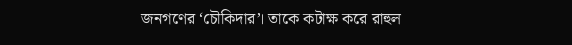জনগণের ‘চৌকিদার’। তাকে কটাক্ষ করে রাহুল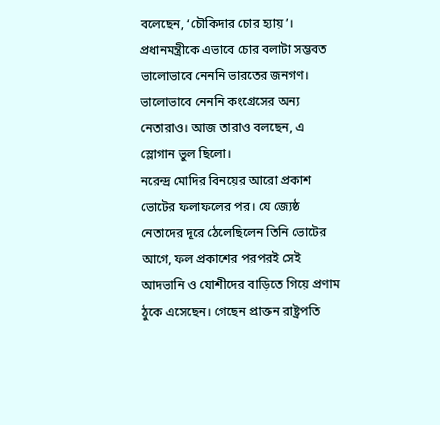বলেছেন, ‘চৌকিদার চোর হ্যায়’। প্রধানমন্ত্রীকে এভাবে চোর বলাটা সম্ভবত ভালোভাবে নেননি ভারতের জনগণ। ভালোভাবে নেননি কংগ্রেসের অন্য নেতারাও। আজ তারাও বলছেন, এ স্লোগান ভুল ছিলো।
নরেন্দ্র মোদির বিনয়ের আরো প্রকাশ ভোটের ফলাফলের পর। যে জ্যেষ্ঠ নেতাদের দূরে ঠেলেছিলেন তিনি ভোটের আগে, ফল প্রকাশের পরপরই সেই আদভানি ও যোশীদের বাড়িতে গিয়ে প্রণাম ঠুকে এসেছেন। গেছেন প্রাক্তন রাষ্ট্রপতি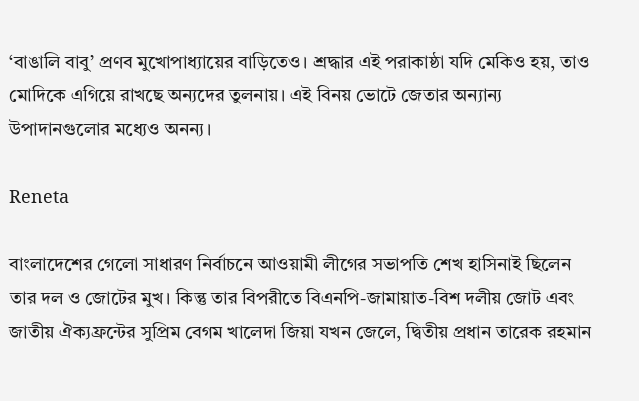‘বাঙালি বাবু’ প্রণব মুখোপাধ্যায়ের বাড়িতেও। শ্রদ্ধার এই পরাকাষ্ঠা যদি মেকিও হয়, তাও মোদিকে এগিয়ে রাখছে অন্যদের তুলনায়। এই বিনয় ভোটে জেতার অন্যান্য উপাদানগুলোর মধ্যেও অনন্য।

Reneta

বাংলাদেশের গেলো সাধারণ নির্বাচনে আওয়ামী লীগের সভাপতি শেখ হাসিনাই ছিলেন তার দল ও জোটের মুখ। কিন্তু তার বিপরীতে বিএনপি-জামায়াত-বিশ দলীয় জোট এবং জাতীয় ঐক্যফ্রন্টের সুপ্রিম বেগম খালেদা জিয়া যখন জেলে, দ্বিতীয় প্রধান তারেক রহমান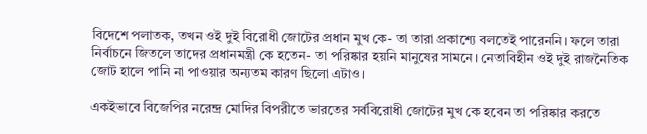বিদেশে পলাতক, তখন ওই দুই বিরোধী জোটের প্রধান মুখ কে- তা তারা প্রকাশ্যে বলতেই পারেননি। ফলে তারা নির্বাচনে জিতলে তাদের প্রধানমন্ত্রী কে হতেন- তা পরিষ্কার হয়নি মানুষের সামনে। নেতাবিহীন ওই দুই রাজনৈতিক জোট হালে পানি না পাওয়ার অন্যতম কারণ ছিলো এটাও।

একইভাবে বিজেপির নরেন্দ্র মোদির বিপরীতে ভারতের সর্ববিরোধী জোটের মুখ কে হবেন তা পরিষ্কার করতে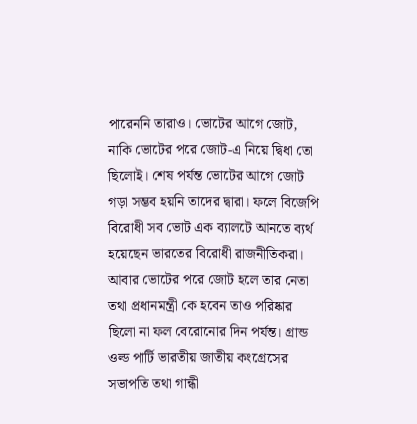পারেননি তারাও। ভোটের আগে জোট, নাকি ভোটের পরে জোট-এ নিয়ে দ্বিধা তো ছিলোই। শেষ পর্যন্ত ভোটের আগে জোট গড়া সম্ভব হয়নি তাদের দ্বারা। ফলে বিজেপি বিরোধী সব ভোট এক ব্যালটে আনতে ব্যর্থ হয়েছেন ভারতের বিরোধী রাজনীতিকরা। আবার ভোটের পরে জোট হলে তার নেতা তথা প্রধানমন্ত্রী কে হবেন তাও পরিষ্কার ছিলো না ফল বেরোনোর দিন পর্যন্ত। গ্রান্ড ওল্ড পার্টি ভারতীয় জাতীয় কংগ্রেসের সভাপতি তথা গান্ধী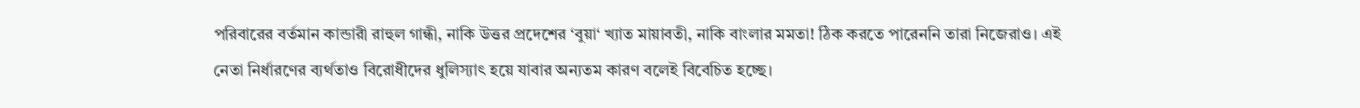পরিবারের বর্তমান কান্ডারী রাহুল গান্ধী, নাকি উত্তর প্রদেশের ‘বুয়া‘ খ্যাত মায়াবতী, নাকি বাংলার মমতা! ঠিক করতে পারেননি তারা নিজেরাও। এই নেতা নির্ধারণের ব্যর্থতাও বিরোধীদের ধুলিস্যাৎ হয়ে যাবার অন্যতম কারণ বলেই বিবেচিত হচ্ছে।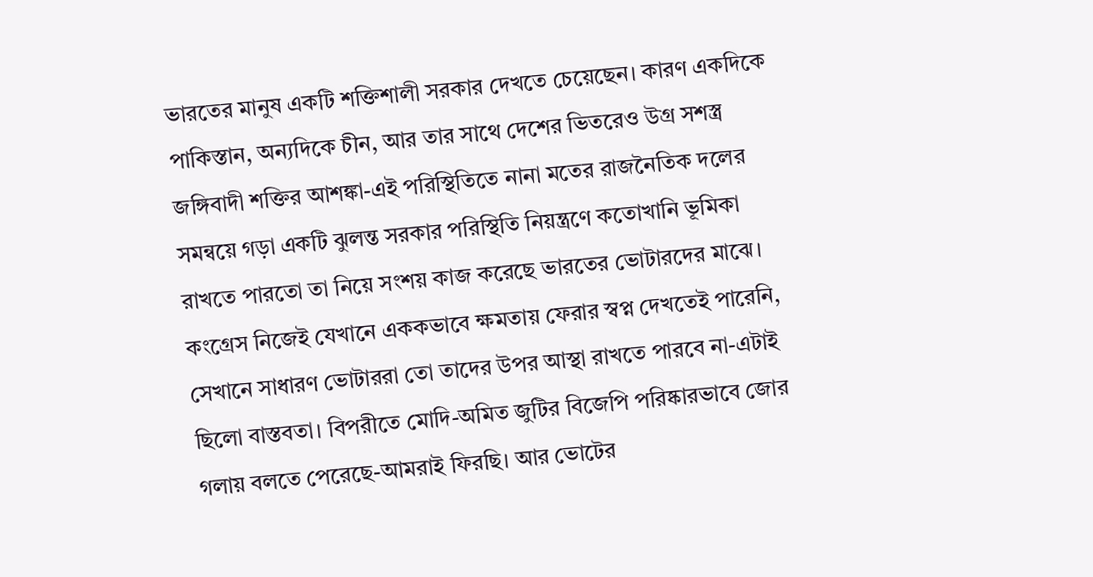ভারতের মানুষ একটি শক্তিশালী সরকার দেখতে চেয়েছেন। কারণ একদিকে পাকিস্তান, অন্যদিকে চীন, আর তার সাথে দেশের ভিতরেও উগ্র সশস্ত্র জঙ্গিবাদী শক্তির আশঙ্কা-এই পরিস্থিতিতে নানা মতের রাজনৈতিক দলের সমন্বয়ে গড়া একটি ঝুলন্ত সরকার পরিস্থিতি নিয়ন্ত্রণে কতোখানি ভূমিকা রাখতে পারতো তা নিয়ে সংশয় কাজ করেছে ভারতের ভোটারদের মাঝে। কংগ্রেস নিজেই যেখানে এককভাবে ক্ষমতায় ফেরার স্বপ্ন দেখতেই পারেনি, সেখানে সাধারণ ভোটাররা তো তাদের উপর আস্থা রাখতে পারবে না-এটাই ছিলো বাস্তবতা। বিপরীতে মোদি-অমিত জুটির বিজেপি পরিষ্কারভাবে জোর গলায় বলতে পেরেছে-আমরাই ফিরছি। আর ভোটের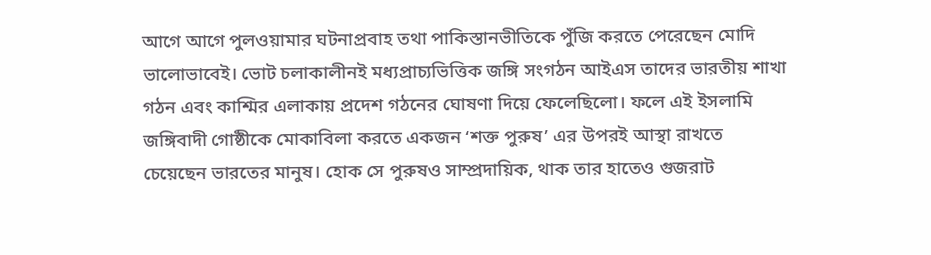আগে আগে পুলওয়ামার ঘটনাপ্রবাহ তথা পাকিস্তানভীতিকে পুঁজি করতে পেরেছেন মোদি ভালোভাবেই। ভোট চলাকালীনই মধ্যপ্রাচ্যভিত্তিক জঙ্গি সংগঠন আইএস তাদের ভারতীয় শাখা গঠন এবং কাশ্মির এলাকায় প্রদেশ গঠনের ঘোষণা দিয়ে ফেলেছিলো। ফলে এই ইসলামি জঙ্গিবাদী গোষ্ঠীকে মোকাবিলা করতে একজন ‘শক্ত পুরুষ’ এর উপরই আস্থা রাখতে চেয়েছেন ভারতের মানুষ। হোক সে পুরুষও সাম্প্রদায়িক, থাক তার হাতেও গুজরাট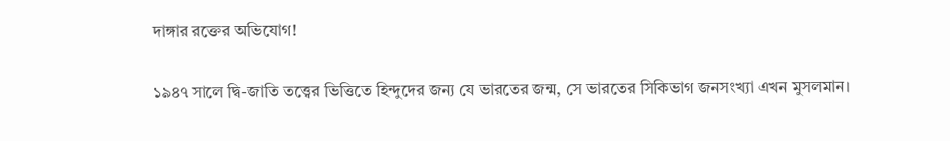দাঙ্গার রক্তের অভিযোগ!

১৯৪৭ সালে দ্বি-জাতি তত্ত্বের ভিত্তিতে হিন্দুদের জন্য যে ভারতের জন্ম, সে ভারতের সিকিভাগ জনসংখ্যা এখন মুসলমান।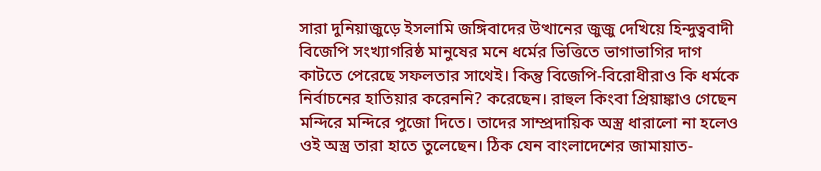সারা দুনিয়াজুড়ে ইসলামি জঙ্গিবাদের উত্থানের জুজু দেখিয়ে হিন্দুত্ববাদী বিজেপি সংখ্যাগরিষ্ঠ মানুষের মনে ধর্মের ভিত্তিতে ভাগাভাগির দাগ কাটতে পেরেছে সফলতার সাথেই। কিন্তু বিজেপি-বিরোধীরাও কি ধর্মকে নির্বাচনের হাতিয়ার করেননি? করেছেন। রাহুল কিংবা প্রিয়াঙ্কাও গেছেন মন্দিরে মন্দিরে পুজো দিতে। তাদের সাম্প্রদায়িক অস্ত্র ধারালো না হলেও ওই অস্ত্র তারা হাতে তুলেছেন। ঠিক যেন বাংলাদেশের জামায়াত-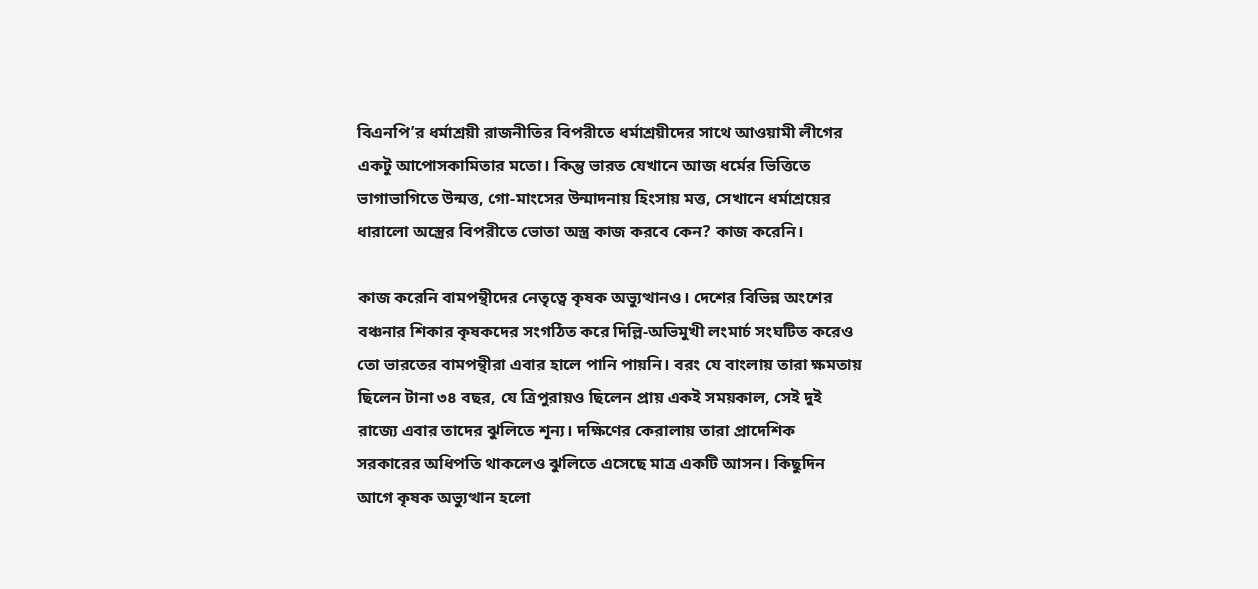বিএনপি’র ধর্মাশ্রয়ী রাজনীতির বিপরীতে ধর্মাশ্রয়ীদের সাথে আওয়ামী লীগের একটু আপোসকামিতার মতো। কিন্তু ভারত যেখানে আজ ধর্মের ভিত্তিতে ভাগাভাগিতে উন্মত্ত, গো-মাংসের উন্মাদনায় হিংসায় মত্ত, সেখানে ধর্মাশ্রয়ের ধারালো অস্ত্রের বিপরীতে ভোতা অস্ত্র কাজ করবে কেন? কাজ করেনি।

কাজ করেনি বামপন্থীদের নেতৃত্বে কৃষক অভ্যুত্থানও। দেশের বিভিন্ন অংশের বঞ্চনার শিকার কৃষকদের সংগঠিত করে দিল্লি-অভিমুখী লংমার্চ সংঘটিত করেও তো ভারতের বামপন্থীরা এবার হালে পানি পায়নি। বরং যে বাংলায় তারা ক্ষমতায় ছিলেন টানা ৩৪ বছর, যে ত্রিপুরায়ও ছিলেন প্রায় একই সময়কাল, সেই দুই রাজ্যে এবার তাদের ঝুলিতে শূন্য। দক্ষিণের কেরালায় তারা প্রাদেশিক সরকারের অধিপতি থাকলেও ঝুলিতে এসেছে মাত্র একটি আসন। কিছুদিন আগে কৃষক অভ্যুত্থান হলো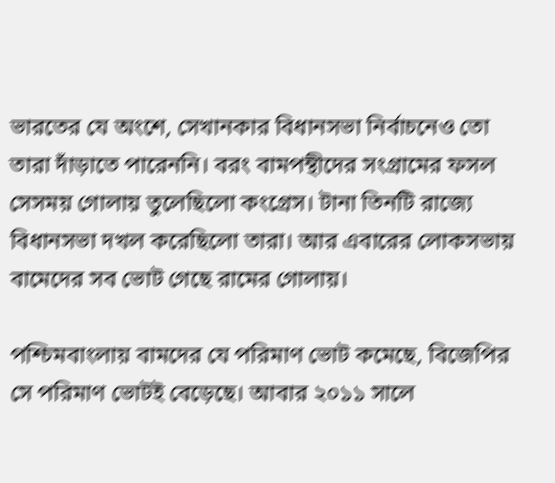ভারতের যে অংশে, সেখানকার বিধানসভা নির্বাচনেও তো তারা দাঁড়াতে পারেননি। বরং বামপন্থীদের সংগ্রামের ফসল সেসময় গোলায় তুলেছিলো কংগ্রেস। টানা তিনটি রাজ্যে বিধানসভা দখল করেছিলো তারা। আর এবারের লোকসভায় বামেদের সব ভোট গেছে রামের গোলায়।

পশ্চিমবাংলায় বামদের যে পরিমাণ ভোট কমেছে, বিজেপির সে পরিমাণ ভোটই বেড়েছে। আবার ২০১১ সালে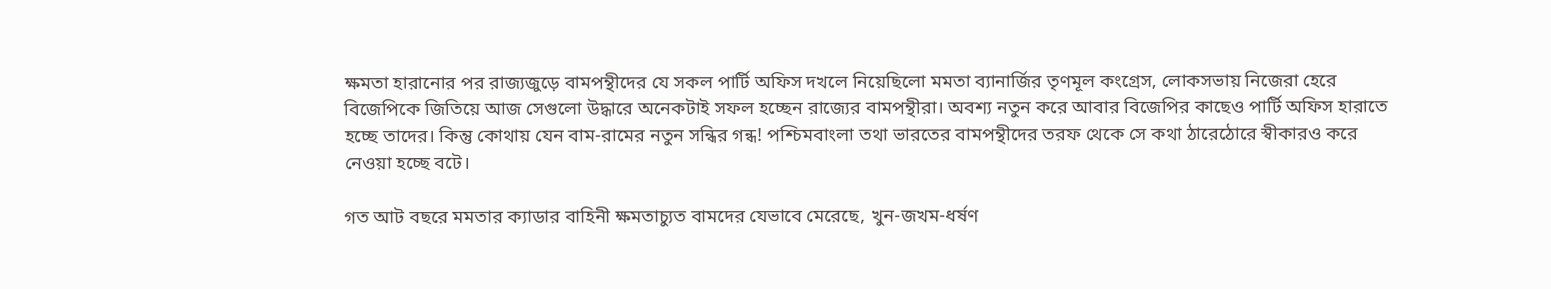ক্ষমতা হারানোর পর রাজ্যজুড়ে বামপন্থীদের যে সকল পার্টি অফিস দখলে নিয়েছিলো মমতা ব্যানার্জির তৃণমূল কংগ্রেস, লোকসভায় নিজেরা হেরে বিজেপিকে জিতিয়ে আজ সেগুলো উদ্ধারে অনেকটাই সফল হচ্ছেন রাজ্যের বামপন্থীরা। অবশ্য নতুন করে আবার বিজেপির কাছেও পার্টি অফিস হারাতে হচ্ছে তাদের। কিন্তু কোথায় যেন বাম-রামের নতুন সন্ধির গন্ধ! পশ্চিমবাংলা তথা ভারতের বামপন্থীদের তরফ থেকে সে কথা ঠারেঠোরে স্বীকারও করে নেওয়া হচ্ছে বটে।

গত আট বছরে মমতার ক্যাডার বাহিনী ক্ষমতাচ্যুত বামদের যেভাবে মেরেছে, খুন-জখম-ধর্ষণ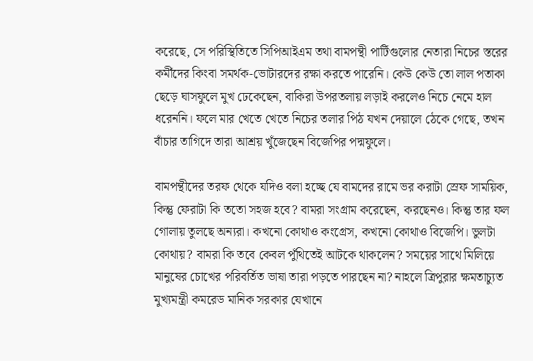করেছে, সে পরিস্থিতিতে সিপিআইএম তথা বামপন্থী পার্টিগুলোর নেতারা নিচের স্তরের কর্মীদের কিংবা সমর্থক-ভোটারদের রক্ষা করতে পারেনি। কেউ কেউ তো লাল পতাকা ছেড়ে ঘাসফুলে মুখ ঢেকেছেন, বাকিরা উপরতলায় লড়াই করলেও নিচে নেমে হাল ধরেননি। ফলে মার খেতে খেতে নিচের তলার পিঠ যখন দেয়ালে ঠেকে গেছে, তখন বাঁচার তাগিদে তারা আশ্রয় খুঁজেছেন বিজেপির পদ্মফুলে।

বামপন্থীদের তরফ থেকে যদিও বলা হচ্ছে যে বামদের রামে ভর করাটা স্রেফ সাময়িক, কিন্তু ফেরাটা কি ততো সহজ হবে? বামরা সংগ্রাম করেছেন, করছেনও। কিন্তু তার ফল গোলায় তুলছে অন্যরা। কখনো কোথাও কংগ্রেস, কখনো কোথাও বিজেপি। ভুলটা কোথায়? বামরা কি তবে কেবল পুঁথিতেই আটকে থাকলেন? সময়ের সাথে মিলিয়ে মানুষের চোখের পরিবর্তিত ভাষা তারা পড়তে পারছেন না? নাহলে ত্রিপুরার ক্ষমতাচ্যুত মুখ্যমন্ত্রী কমরেড মানিক সরকার যেখানে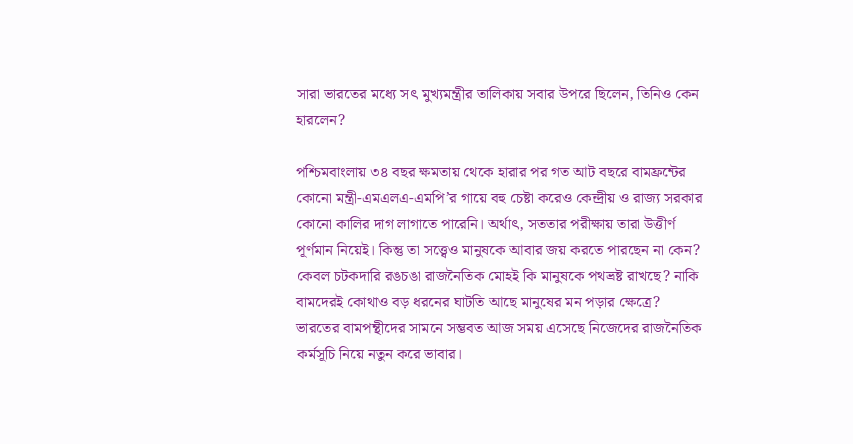সারা ভারতের মধ্যে সৎ মুখ্যমন্ত্রীর তালিকায় সবার উপরে ছিলেন, তিনিও কেন হারলেন?

পশ্চিমবাংলায় ৩৪ বছর ক্ষমতায় থেকে হারার পর গত আট বছরে বামফ্রন্টের কোনো মন্ত্রী-এমএলএ-এমপি’র গায়ে বহু চেষ্টা করেও কেন্দ্রীয় ও রাজ্য সরকার কোনো কালির দাগ লাগাতে পারেনি। অর্থাৎ, সততার পরীক্ষায় তারা উত্তীর্ণ পূর্ণমান নিয়েই। কিন্তু তা সত্ত্বেও মানুষকে আবার জয় করতে পারছেন না কেন? কেবল চটকদারি রঙচঙা রাজনৈতিক মোহই কি মানুষকে পথভ্রষ্ট রাখছে? নাকি বামদেরই কোথাও বড় ধরনের ঘাটতি আছে মানুষের মন পড়ার ক্ষেত্রে? ভারতের বামপন্থীদের সামনে সম্ভবত আজ সময় এসেছে নিজেদের রাজনৈতিক কর্মসূচি নিয়ে নতুন করে ভাবার।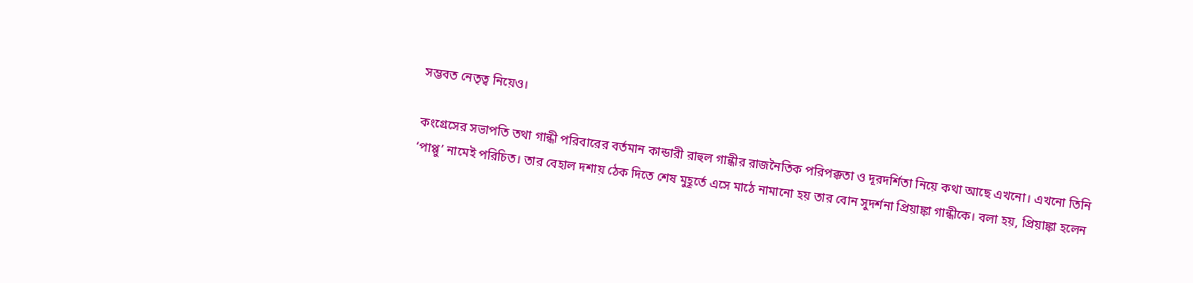সম্ভবত নেতৃত্ব নিয়েও।

কংগ্রেসের সভাপতি তথা গান্ধী পরিবারের বর্তমান কান্ডারী রাহুল গান্ধীর রাজনৈতিক পরিপক্কতা ও দূরদর্শিতা নিয়ে কথা আছে এখনো। এখনো তিনি ‘পাপ্পু’ নামেই পরিচিত। তার বেহাল দশায় ঠেক দিতে শেষ মুহূর্তে এসে মাঠে নামানো হয় তার বোন সুদর্শনা প্রিয়াঙ্কা গান্ধীকে। বলা হয়, প্রিয়াঙ্কা হলেন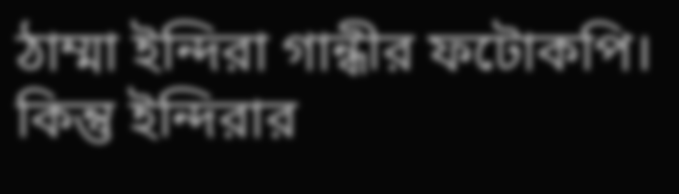ঠাম্মা ইন্দিরা গান্ধীর ফটোকপি। কিন্তু ইন্দিরার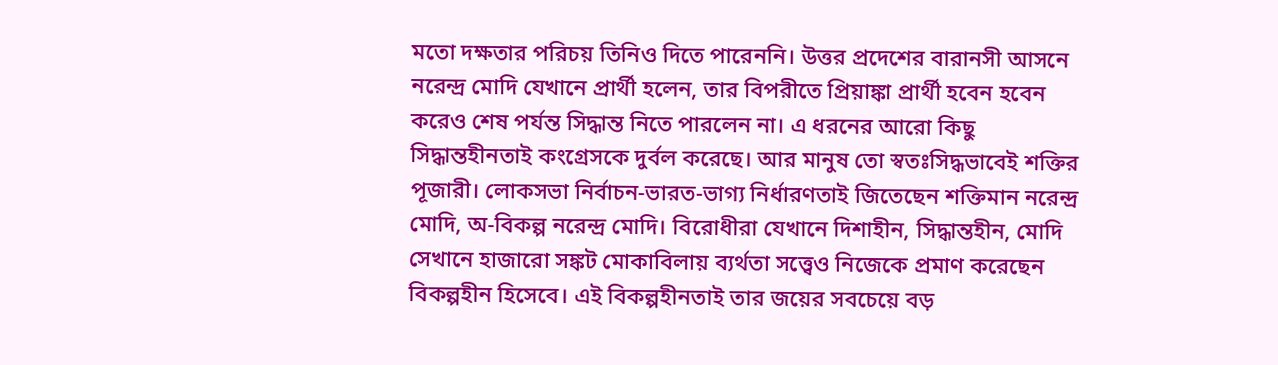মতো দক্ষতার পরিচয় তিনিও দিতে পারেননি। উত্তর প্রদেশের বারানসী আসনে নরেন্দ্র মোদি যেখানে প্রার্থী হলেন, তার বিপরীতে প্রিয়াঙ্কা প্রার্থী হবেন হবেন করেও শেষ পর্যন্ত সিদ্ধান্ত নিতে পারলেন না। এ ধরনের আরো কিছু সিদ্ধান্তহীনতাই কংগ্রেসকে দুর্বল করেছে। আর মানুষ তো স্বতঃসিদ্ধভাবেই শক্তির পূজারী। লোকসভা নির্বাচন-ভারত-ভাগ্য নির্ধারণতাই জিতেছেন শক্তিমান নরেন্দ্র মোদি, অ-বিকল্প নরেন্দ্র মোদি। বিরোধীরা যেখানে দিশাহীন, সিদ্ধান্তহীন, মোদি সেখানে হাজারো সঙ্কট মোকাবিলায় ব্যর্থতা সত্ত্বেও নিজেকে প্রমাণ করেছেন বিকল্পহীন হিসেবে। এই বিকল্পহীনতাই তার জয়ের সবচেয়ে বড়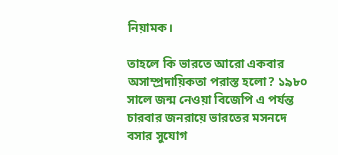নিয়ামক।

তাহলে কি ভারতে আরো একবার অসাম্প্রদায়িকতা পরাস্ত হলো? ১৯৮০ সালে জন্ম নেওয়া বিজেপি এ পর্যন্ত চারবার জনরায়ে ভারতের মসনদে বসার সুযোগ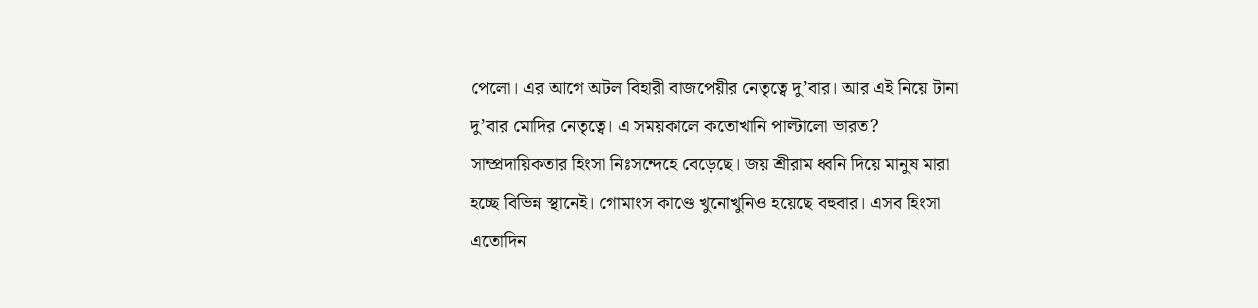পেলো। এর আগে অটল বিহারী বাজপেয়ীর নেতৃত্বে দু’বার। আর এই নিয়ে টানা দু’বার মোদির নেতৃত্বে। এ সময়কালে কতোখানি পাল্টালো ভারত? সাম্প্রদায়িকতার হিংসা নিঃসন্দেহে বেড়েছে। জয় শ্রীরাম ধ্বনি দিয়ে মানুষ মারা হচ্ছে বিভিন্ন স্থানেই। গোমাংস কাণ্ডে খুনোখুনিও হয়েছে বহুবার। এসব হিংসা এতোদিন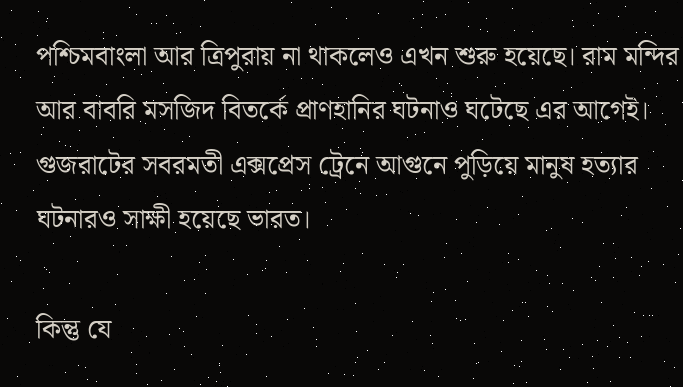পশ্চিমবাংলা আর ত্রিপুরায় না থাকলেও এখন শুরু হয়েছে। রাম মন্দির আর বাবরি মসজিদ বিতর্কে প্রাণহানির ঘটনাও ঘটেছে এর আগেই। গুজরাটের সবরমতী এক্সপ্রেস ট্রেনে আগুনে পুড়িয়ে মানুষ হত্যার ঘটনারও সাক্ষী হয়েছে ভারত।

কিন্তু যে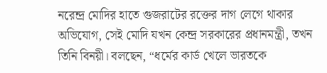নরেন্দ্র মোদির হাতে গুজরাটের রক্তের দাগ লেগে থাকার অভিযোগ, সেই মোদি যখন কেন্দ্র সরকারের প্রধানমন্ত্রী, তখন তিনি বিনয়ী। বলছেন, “ধর্মের কার্ড খেলে ভারতকে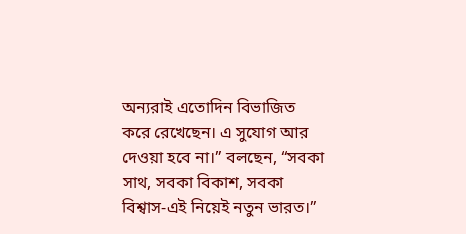অন্যরাই এতোদিন বিভাজিত করে রেখেছেন। এ সুযোগ আর দেওয়া হবে না।” বলছেন, “সবকা সাথ, সবকা বিকাশ, সবকা বিশ্বাস-এই নিয়েই নতুন ভারত।”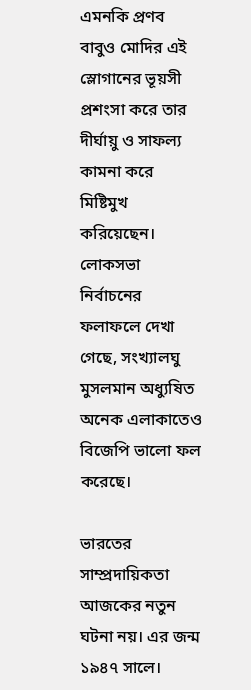এমনকি প্রণব বাবুও মোদির এই স্লোগানের ভূয়সী প্রশংসা করে তার দীর্ঘায়ু ও সাফল্য কামনা করে মিষ্টিমুখ করিয়েছেন। লোকসভা নির্বাচনের ফলাফলে দেখা গেছে, সংখ্যালঘু মুসলমান অধ্যুষিত অনেক এলাকাতেও বিজেপি ভালো ফল করেছে।

ভারতের সাম্প্রদায়িকতা আজকের নতুন ঘটনা নয়। এর জন্ম ১৯৪৭ সালে।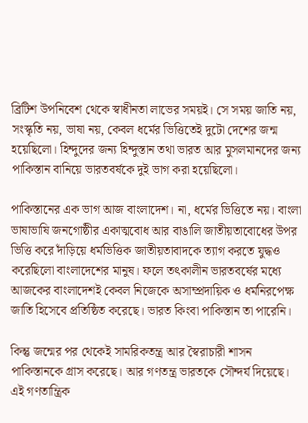ব্রিটিশ উপনিবেশ থেকে স্বাধীনতা লাভের সময়ই। সে সময় জাতি নয়, সংস্কৃতি নয়, ভাষা নয়, কেবল ধর্মের ভিত্তিতেই দুটো দেশের জন্ম হয়েছিলো। হিন্দুদের জন্য হিন্দুস্তান তথা ভারত আর মুসলমানদের জন্য পাকিস্তান বানিয়ে ভারতবর্ষকে দুই ভাগ করা হয়েছিলো।

পাকিস্তানের এক ভাগ আজ বাংলাদেশ। না, ধর্মের ভিত্তিতে নয়। বাংলা ভাষাভাষি জনগোষ্ঠীর একাত্মবোধ আর বাঙালি জাতীয়তাবোধের উপর ভিত্তি করে দাঁড়িয়ে ধর্মভিত্তিক জাতীয়তাবাদকে ত্যাগ করতে যুদ্ধও করেছিলো বাংলাদেশের মানুষ। ফলে তৎকালীন ভারতবর্ষের মধ্যে আজকের বাংলাদেশই কেবল নিজেকে অসাম্প্রদায়িক ও ধর্মনিরপেক্ষ জাতি হিসেবে প্রতিষ্ঠিত করেছে। ভারত কিংবা পাকিস্তান তা পারেনি।

কিন্তু জন্মের পর থেকেই সামরিকতন্ত্র আর স্বৈরাচারী শাসন পাকিস্তানকে গ্রাস করেছে। আর গণতন্ত্র ভারতকে সৌন্দর্য দিয়েছে। এই গণতান্ত্রিক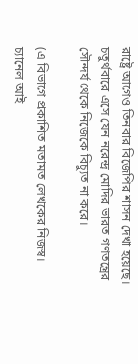রাষ্ট্রে আগেও তিনবার বিজেপির শাসন দেখা হয়েছে। চতুর্থবারে এসে যেন নরেন্দ্র মোদির ভারত গণতন্ত্রের সৌন্দর্য থেকে নিজেকে বিচ্যুত না করে।

(এ বিভাগে প্রকাশিত মতামত লেখকের নিজস্ব। চ্যানেল আই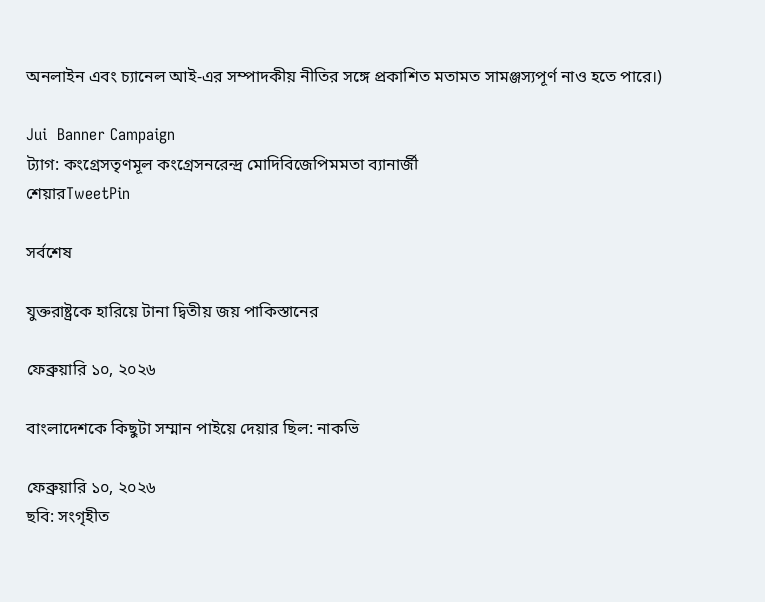অনলাইন এবং চ্যানেল আই-এর সম্পাদকীয় নীতির সঙ্গে প্রকাশিত মতামত সামঞ্জস্যপূর্ণ নাও হতে পারে।)

Jui  Banner Campaign
ট্যাগ: কংগ্রেসতৃণমূল কংগ্রেসনরেন্দ্র মোদিবিজেপিমমতা ব্যানার্জী
শেয়ারTweetPin

সর্বশেষ

যুক্তরাষ্ট্রকে হারিয়ে টানা দ্বিতীয় জয় পাকিস্তানের

ফেব্রুয়ারি ১০, ২০২৬

বাংলাদেশকে কিছুটা সম্মান পাইয়ে দেয়ার ছিল: নাকভি

ফেব্রুয়ারি ১০, ২০২৬
ছবি: সংগৃহীত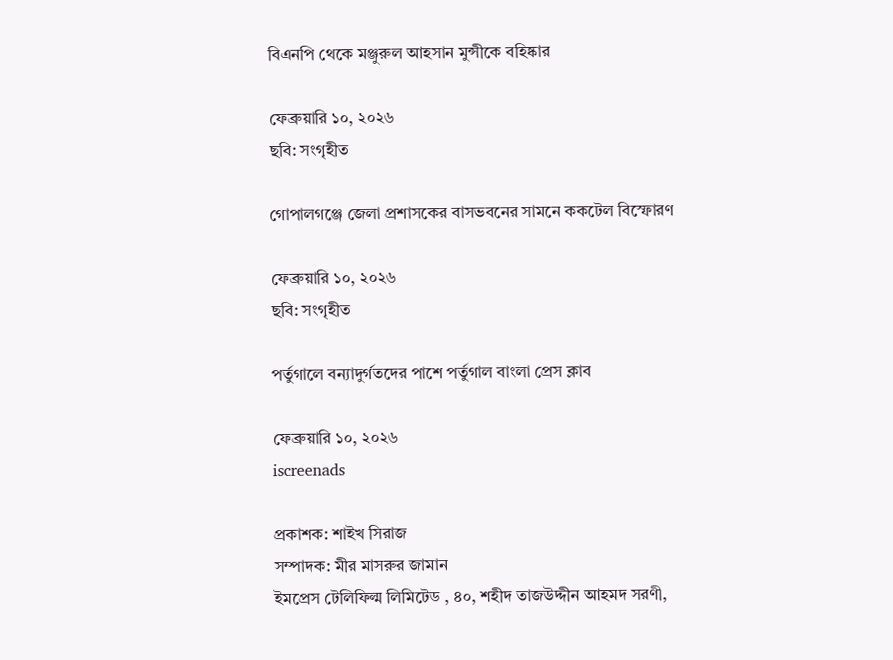বিএনপি থেকে মঞ্জুরুল আহসান মুন্সীকে বহিষ্কার

ফেব্রুয়ারি ১০, ২০২৬
ছবি: সংগৃহীত

গোপালগঞ্জে জেলা প্রশাসকের বাসভবনের সামনে ককটেল বিস্ফোরণ

ফেব্রুয়ারি ১০, ২০২৬
ছবি: সংগৃহীত

পর্তুগালে বন্যাদুর্গতদের পাশে পর্তুগাল বাংলা প্রেস ক্লাব

ফেব্রুয়ারি ১০, ২০২৬
iscreenads

প্রকাশক: শাইখ সিরাজ
সম্পাদক: মীর মাসরুর জামান
ইমপ্রেস টেলিফিল্ম লিমিটেড , ৪০, শহীদ তাজউদ্দীন আহমদ সরণী,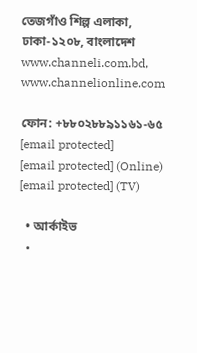তেজগাঁও শিল্প এলাকা, ঢাকা-১২০৮, বাংলাদেশ
www.channeli.com.bd,
www.channelionline.com

ফোন: +৮৮০২৮৮৯১১৬১-৬৫
[email protected]
[email protected] (Online)
[email protected] (TV)

  • আর্কাইভ
  •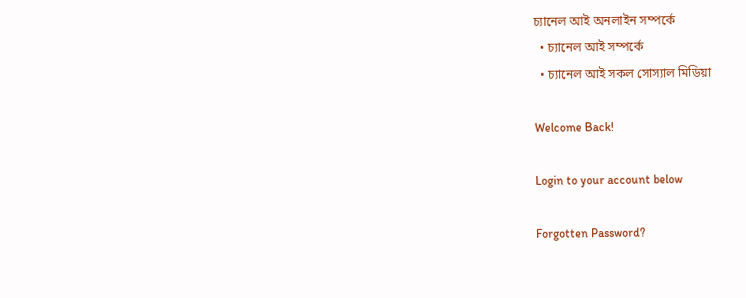চ্যানেল আই অনলাইন সম্পর্কে
  • চ্যানেল আই সম্পর্কে
  • চ্যানেল আই সকল সোস্যাল মিডিয়া

Welcome Back!

Login to your account below

Forgotten Password?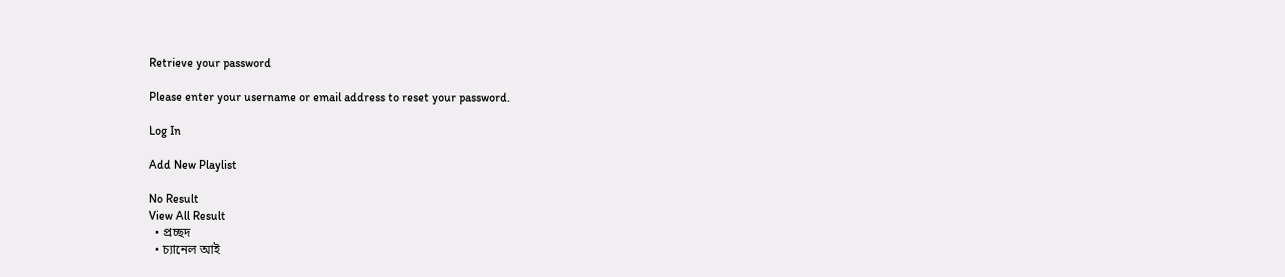Retrieve your password

Please enter your username or email address to reset your password.

Log In

Add New Playlist

No Result
View All Result
  • প্রচ্ছদ
  • চ্যানেল আই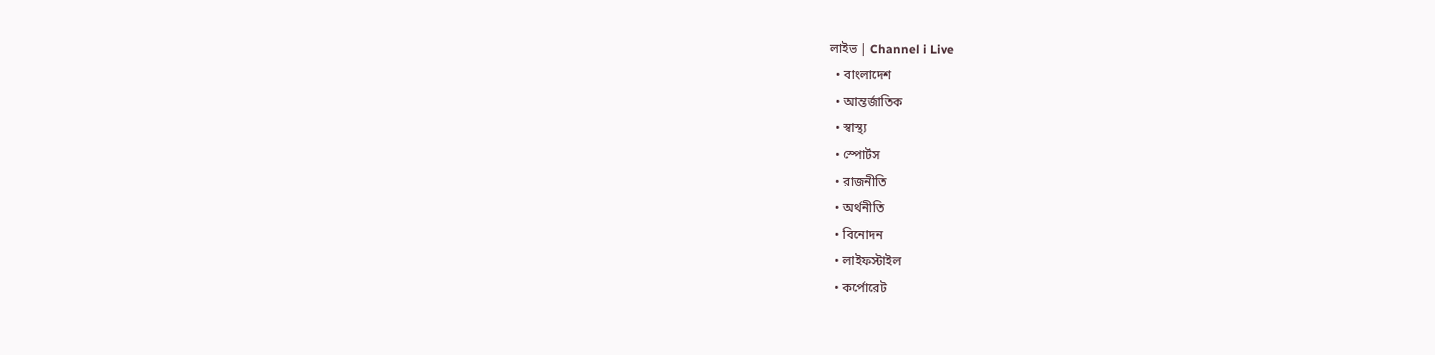লাইভ | Channel i Live
  • বাংলাদেশ
  • আন্তর্জাতিক
  • স্বাস্থ্য
  • স্পোর্টস
  • রাজনীতি
  • অর্থনীতি
  • বিনোদন
  • লাইফস্টাইল
  • কর্পোরেট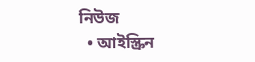নিউজ
  • আইস্ক্রিন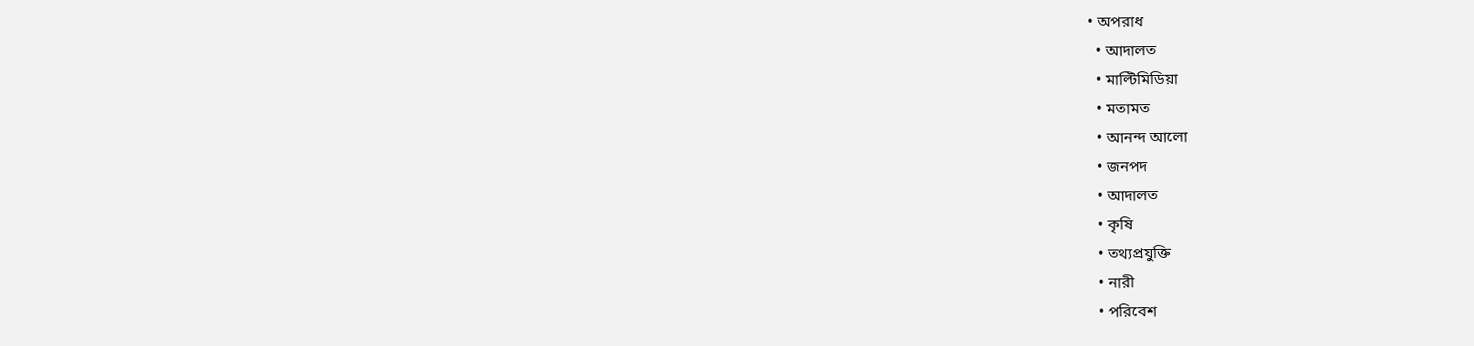• অপরাধ
  • আদালত
  • মাল্টিমিডিয়া
  • মতামত
  • আনন্দ আলো
  • জনপদ
  • আদালত
  • কৃষি
  • তথ্যপ্রযুক্তি
  • নারী
  • পরিবেশ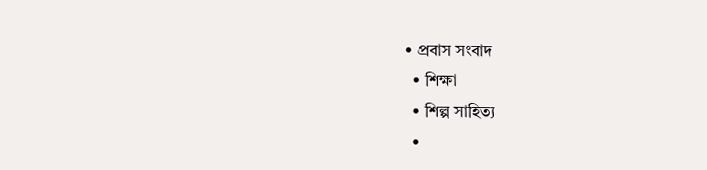• প্রবাস সংবাদ
  • শিক্ষা
  • শিল্প সাহিত্য
  •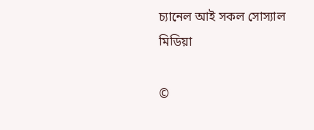চ্যানেল আই সকল সোস্যাল মিডিয়া

©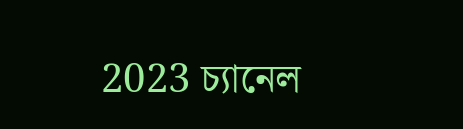2023 চ্যানেল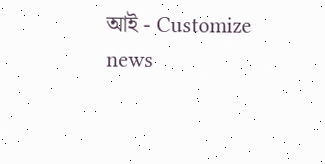আই - Customize news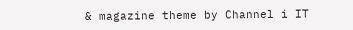& magazine theme by Channel i IT